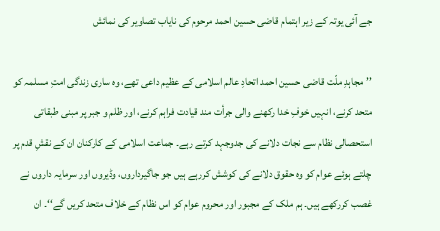جے آئی یوتہ کے زیر اہتمام قاضی حسین احمد مرحوم کی نایاب تصاویر کی نمائش

’’مجاہدِ ملّت قاضی حسین احمد اتحادِ عالم اسلامی کے عظیم داعی تھے، وہ ساری زندگی امتِ مسلمہ کو متحد کرنے، انہیں خوفِ خدا رکھنے والی جرأت مند قیادت فراہم کرنے، اور ظلم و جبر پر مبنی طبقاتی استحصالی نظام سے نجات دلانے کی جدوجہد کرتے رہے۔ جماعت اسلامی کے کارکنان ان کے نقشِ قدم پر چلتے ہوئے عوام کو وہ حقوق دلانے کی کوشش کررہے ہیں جو جاگیرداروں، وڈیروں اور سرمایہ داروں نے غصب کررکھے ہیں۔ ہم ملک کے مجبور اور محروم عوام کو اس نظام کے خلاف متحد کریں گے‘‘۔ ان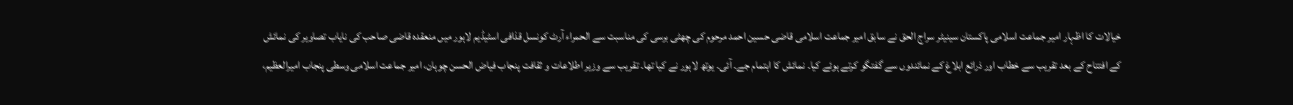خیالات کا اظہار امیر جماعت اسلامی پاکستان سینیٹر سراج الحق نے سابق امیر جماعت اسلامی قاضی حسین احمد مرحوم کی چھٹی برسی کی مناسبت سے الحمراء آرٹ کونسل قذافی اسٹیڈیم لاہور میں منعقدہ قاضی صاحب کی نایاب تصاویر کی نمائش کے افتتاح کے بعد تقریب سے خطاب اور ذرائع ابلاغ کے نمائندوں سے گفتگو کرتے ہوئے کیا۔ نمائش کا اہتمام جے۔ آئی۔ یوتھ لاہور نے کیا تھا۔ تقریب سے وزیر اطلاعات و ثقافت پنجاب فیاض الحسن چوہان، امیر جماعت اسلامی وسطی پنجاب امیرالعظیم،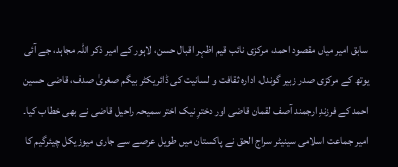سابق امیر میاں مقصود احمد، مرکزی نائب قیم اظہر اقبال حسن، لاہور کے امیر ذکر اللہ مجاہد، جے آئی یوتھ کے مرکزی صدر زبیر گوندل، ادارہ ثقافت و لسانیت کی ڈائریکٹر بیگم صغریٰ صدف، قاضی حسین احمد کے فرزندِ ارجمند آصف لقمان قاضی اور دخترِ نیک اختر سمیحہ راحیل قاضی نے بھی خطاب کیا۔
امیر جماعت اسلامی سینیٹر سراج الحق نے پاکستان میں طویل عرصے سے جاری میوزیکل چیئرگیم کا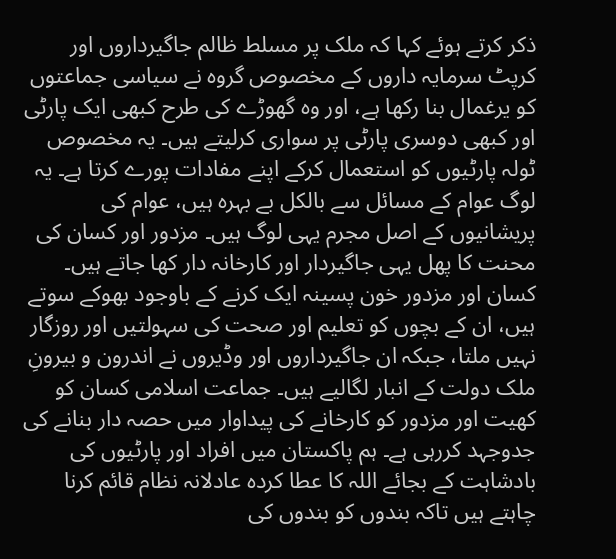ذکر کرتے ہوئے کہا کہ ملک پر مسلط ظالم جاگیرداروں اور کرپٹ سرمایہ داروں کے مخصوص گروہ نے سیاسی جماعتوں کو یرغمال بنا رکھا ہے، اور وہ گھوڑے کی طرح کبھی ایک پارٹی اور کبھی دوسری پارٹی پر سواری کرلیتے ہیں۔ یہ مخصوص ٹولہ پارٹیوں کو استعمال کرکے اپنے مفادات پورے کرتا ہے۔ یہ لوگ عوام کے مسائل سے بالکل بے بہرہ ہیں، عوام کی پریشانیوں کے اصل مجرم یہی لوگ ہیں۔ مزدور اور کسان کی محنت کا پھل یہی جاگیردار اور کارخانہ دار کھا جاتے ہیں۔ کسان اور مزدور خون پسینہ ایک کرنے کے باوجود بھوکے سوتے ہیں، ان کے بچوں کو تعلیم اور صحت کی سہولتیں اور روزگار نہیں ملتا، جبکہ ان جاگیرداروں اور وڈیروں نے اندرون و بیرونِ ملک دولت کے انبار لگالیے ہیں۔ جماعت اسلامی کسان کو کھیت اور مزدور کو کارخانے کی پیداوار میں حصہ دار بنانے کی جدوجہد کررہی ہے۔ ہم پاکستان میں افراد اور پارٹیوں کی بادشاہت کے بجائے اللہ کا عطا کردہ عادلانہ نظام قائم کرنا چاہتے ہیں تاکہ بندوں کو بندوں کی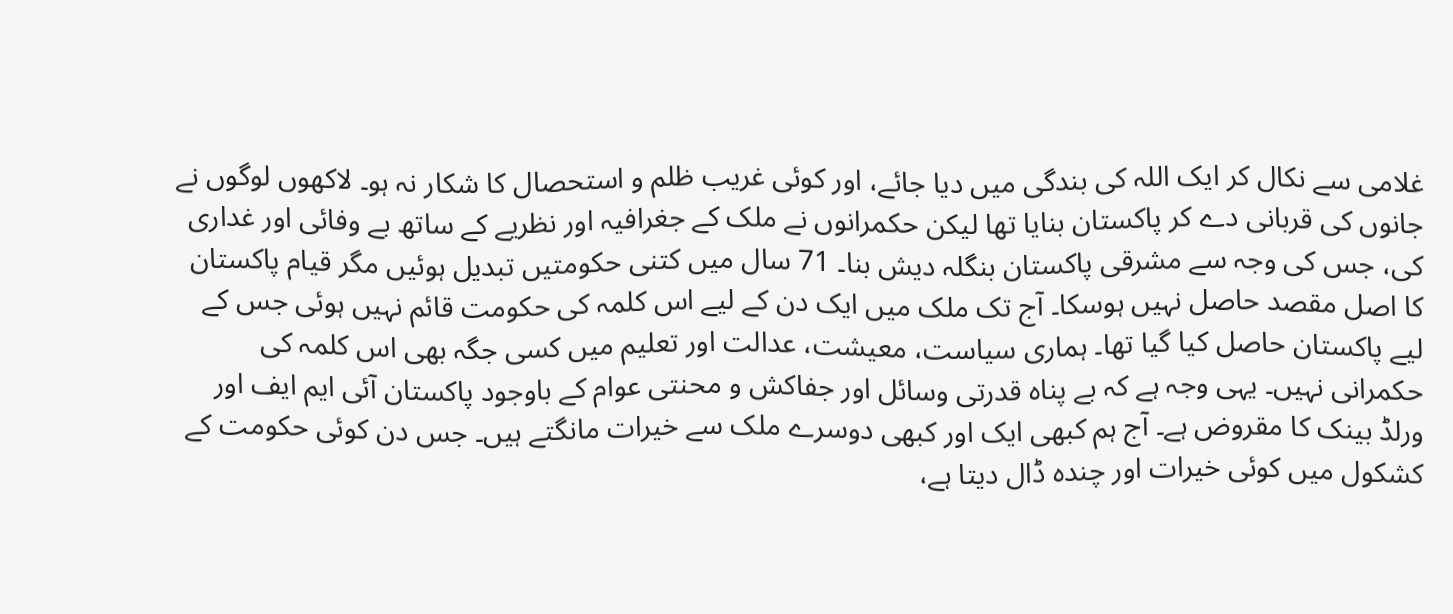غلامی سے نکال کر ایک اللہ کی بندگی میں دیا جائے، اور کوئی غریب ظلم و استحصال کا شکار نہ ہو۔ لاکھوں لوگوں نے جانوں کی قربانی دے کر پاکستان بنایا تھا لیکن حکمرانوں نے ملک کے جغرافیہ اور نظریے کے ساتھ بے وفائی اور غداری کی، جس کی وجہ سے مشرقی پاکستان بنگلہ دیش بنا۔ 71 سال میں کتنی حکومتیں تبدیل ہوئیں مگر قیام پاکستان کا اصل مقصد حاصل نہیں ہوسکا۔ آج تک ملک میں ایک دن کے لیے اس کلمہ کی حکومت قائم نہیں ہوئی جس کے لیے پاکستان حاصل کیا گیا تھا۔ ہماری سیاست، معیشت، عدالت اور تعلیم میں کسی جگہ بھی اس کلمہ کی حکمرانی نہیں۔ یہی وجہ ہے کہ بے پناہ قدرتی وسائل اور جفاکش و محنتی عوام کے باوجود پاکستان آئی ایم ایف اور ورلڈ بینک کا مقروض ہے۔ آج ہم کبھی ایک اور کبھی دوسرے ملک سے خیرات مانگتے ہیں۔ جس دن کوئی حکومت کے کشکول میں کوئی خیرات اور چندہ ڈال دیتا ہے،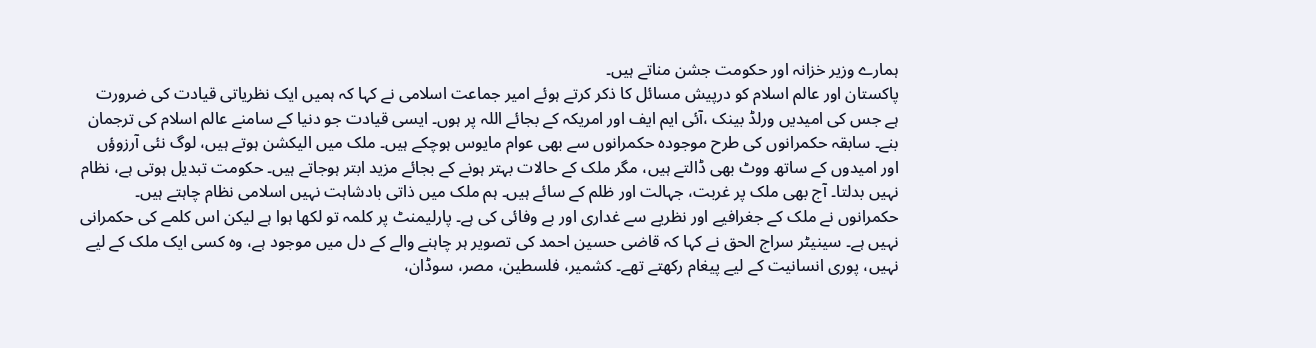ہمارے وزیر خزانہ اور حکومت جشن مناتے ہیں۔
پاکستان اور عالم اسلام کو درپیش مسائل کا ذکر کرتے ہوئے امیر جماعت اسلامی نے کہا کہ ہمیں ایک نظریاتی قیادت کی ضرورت ہے جس کی امیدیں ورلڈ بینک ،آئی ایم ایف اور امریکہ کے بجائے اللہ پر ہوں۔ ایسی قیادت جو دنیا کے سامنے عالم اسلام کی ترجمان بنے۔ سابقہ حکمرانوں کی طرح موجودہ حکمرانوں سے بھی عوام مایوس ہوچکے ہیں۔ ملک میں الیکشن ہوتے ہیں، لوگ نئی آرزوؤں اور امیدوں کے ساتھ ووٹ بھی ڈالتے ہیں، مگر ملک کے حالات بہتر ہونے کے بجائے مزید ابتر ہوجاتے ہیں۔ حکومت تبدیل ہوتی ہے، نظام نہیں بدلتا۔ آج بھی ملک پر غربت، جہالت اور ظلم کے سائے ہیں۔ ہم ملک میں ذاتی بادشاہت نہیں اسلامی نظام چاہتے ہیں۔ حکمرانوں نے ملک کے جغرافیے اور نظریے سے غداری اور بے وفائی کی ہے۔ پارلیمنٹ پر کلمہ تو لکھا ہوا ہے لیکن اس کلمے کی حکمرانی نہیں ہے۔ سینیٹر سراج الحق نے کہا کہ قاضی حسین احمد کی تصویر ہر چاہنے والے کے دل میں موجود ہے، وہ کسی ایک ملک کے لیے نہیں، پوری انسانیت کے لیے پیغام رکھتے تھے۔ کشمیر، فلسطین، مصر، سوڈان،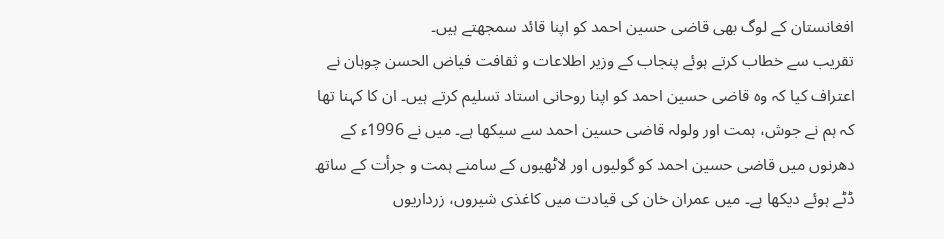افغانستان کے لوگ بھی قاضی حسین احمد کو اپنا قائد سمجھتے ہیں۔
تقریب سے خطاب کرتے ہوئے پنجاب کے وزیر اطلاعات و ثقافت فیاض الحسن چوہان نے اعتراف کیا کہ وہ قاضی حسین احمد کو اپنا روحانی استاد تسلیم کرتے ہیں۔ ان کا کہنا تھا کہ ہم نے جوش، ہمت اور ولولہ قاضی حسین احمد سے سیکھا ہے۔ میں نے 1996ء کے دھرنوں میں قاضی حسین احمد کو گولیوں اور لاٹھیوں کے سامنے ہمت و جرأت کے ساتھ ڈٹے ہوئے دیکھا ہے۔ میں عمران خان کی قیادت میں کاغذی شیروں، زرداریوں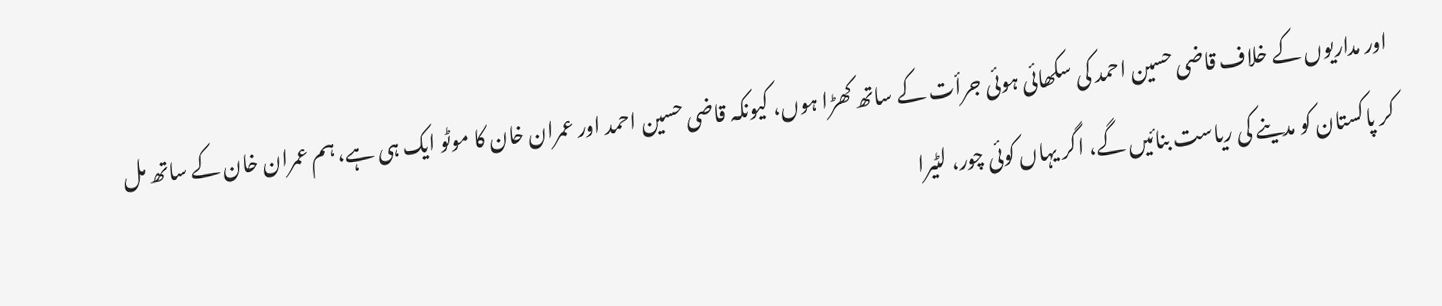اور مداریوں کے خلاف قاضی حسین احمد کی سکھائی ہوئی جرأت کے ساتھ کھڑا ہوں، کیونکہ قاضی حسین احمد اور عمران خان کا موٹو ایک ہی ہے، ہم عمران خان کے ساتھ مل کر پاکستان کو مدینے کی ریاست بنائیں گے، اگر یہاں کوئی چور، لٹیرا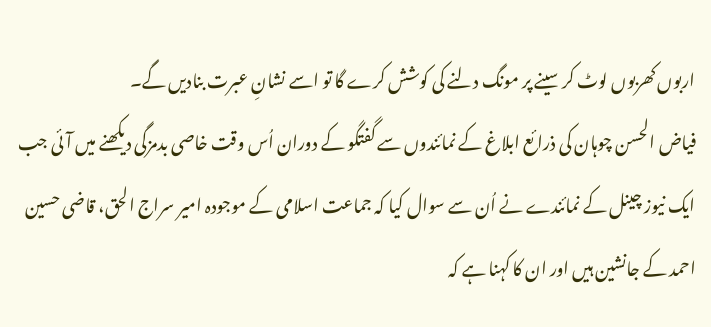اربوں کھربوں لوٹ کر سینے پر مونگ دلنے کی کوشش کرے گا تو اسے نشانِ عبرت بنادیں گے۔
فیاض الحسن چوہان کی ذرائع ابلاغ کے نمائندوں سے گفتگو کے دوران اُس وقت خاصی بدمزگی دیکھنے میں آئی جب ایک نیوز چینل کے نمائندے نے اُن سے سوال کیا کہ جماعت اسلامی کے موجودہ امیر سراج الحق، قاضی حسین احمد کے جانشین ہیں اور ان کا کہنا ہے کہ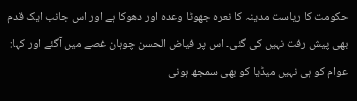حکومت کا ریاست مدینہ کا نعرہ جھوٹا وعدہ اور دھوکا ہے اور اس جانب ایک قدم بھی پیش رفت نہیں کی گئی۔ اس پر فیاض الحسن چوہان غصے میں آگئے اور کہا: عوام کو ہی نہیں میڈیا کو بھی سمجھ ہونی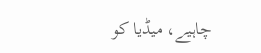چاہیے، میڈیا کو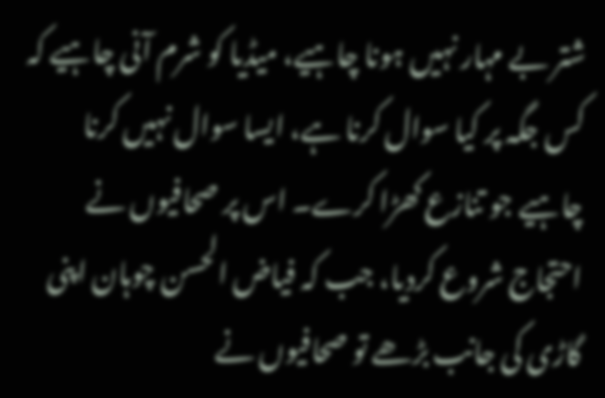شتر بے مہار نہیں ہونا چاہیے، میڈیا کو شرم آنی چاہیے کہ کس جگہ پر کیا سوال کرنا ہے، ایسا سوال نہیں کرنا چاہیے جو تنازع کھڑا کرے۔ اس پر صحافیوں نے احتجاج شروع کردیا، جب کہ فیاض الحسن چوہان اپنی گاڑی کی جانب بڑھے تو صحافیوں نے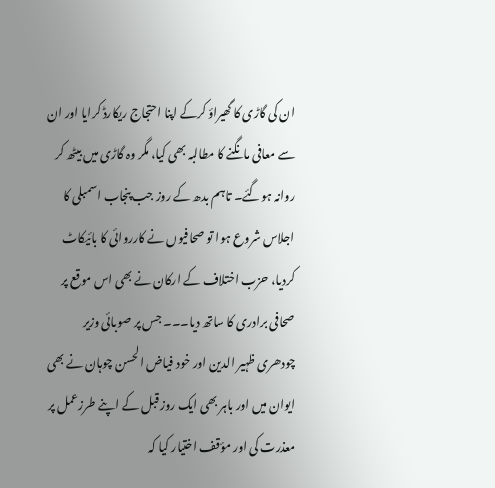ان کی گاڑی کا گھیراؤ کرکے اپنا احتجاج ریکارڈ کرایا اور ان سے معافی مانگنے کا مطالبہ بھی کیا، مگر وہ گاڑی میں بیٹھ کر روانہ ہوگئے۔ تاہم بدھ کے روز جب پنجاب اسمبلی کا اجلاس شروع ہوا تو صحافیوں نے کارروائی کا بائیکاٹ کردیا، حزب اختلاف کے ارکان نے بھی اس موقع پر صحافی برادری کا ساتھ دیا۔۔۔ جس پر صوبائی وزیر چودھری ظہیر الدین اور خود فیاض الحسن چوہان نے بھی ایوان میں اور باہر بھی ایک روز قبل کے اپنے طرزعمل پر معذرت کی اور مؤقف اختیار کیا کہ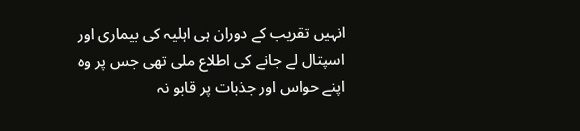انہیں تقریب کے دوران ہی اہلیہ کی بیماری اور اسپتال لے جانے کی اطلاع ملی تھی جس پر وہ اپنے حواس اور جذبات پر قابو نہ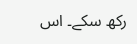رکھ سکے۔ اس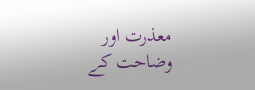معذرت اور وضاحت کے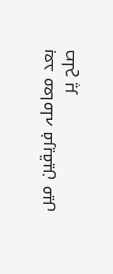بعد معاملہ فریقین میں صلح پر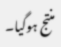منتج ہوگیا۔